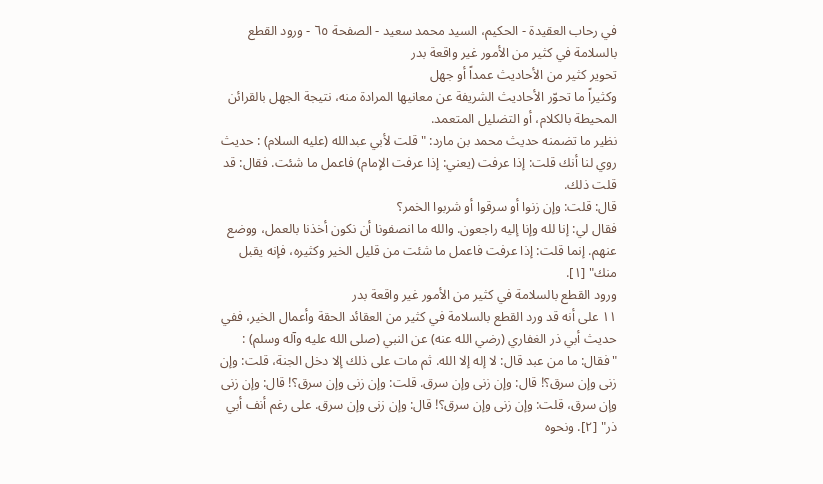في رحاب العقيدة - الحكيم، السيد محمد سعيد - الصفحة ٦٥ - ورود القطع بالسلامة في كثير من الأمور غير واقعة بدر
تحوير كثير من الأحاديث عمداً أو جهل
وكثيراً ما تحوّر الأحاديث الشريفة عن معانيها المرادة منه، نتيجة الجهل بالقرائن المحيطة بالكلام، أو التضليل المتعمد.
نظير ما تضمنه حديث محمد بن مارد: "قلت لأبي عبدالله (عليه السلام) : حديث روي لنا أنك قلت: إذا عرفت (يعني: إذا عرفت الإمام) فاعمل ما شئت. فقال: قد قلت ذلك.
قال: قلت: وإن زنوا أو سرقوا أو شربوا الخمر؟
فقال لي: إنا لله وإنا إليه راجعون. والله ما انصفونا أن نكون أخذنا بالعمل، ووضع عنهم. إنما قلت: إذا عرفت فاعمل ما شئت من قليل الخير وكثيره، فإنه يقبل منك" [١].
ورود القطع بالسلامة في كثير من الأمور غير واقعة بدر
١١ على أنه قد ورد القطع بالسلامة في كثير من العقائد الحقة وأعمال الخير، ففي حديث أبي ذر الغفاري (رضي الله عنه) عن النبي (صلى الله عليه وآله وسلم) : "فقال: ما من عبد قال: لا إله إلا الله. ثم مات على ذلك إلا دخل الجنة، قلت: وإن زنى وإن سرق؟! قال: وإن زنى وإن سرق. قلت: وإن زنى وإن سرق؟! قال: وإن زنى وإن سرق، قلت: وإن زنى وإن سرق؟! قال: وإن زنى وإن سرق. على رغم أنف أبي ذر" [٢]. ونحوه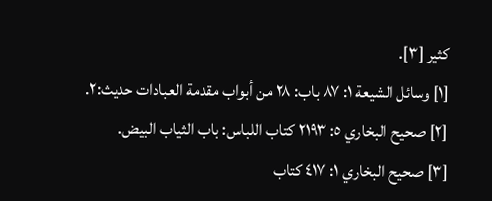كثير [٣].
[١] وسائل الشيعة ١: ٨٧ باب: ٢٨ من أبواب مقدمة العبادات حديث:٢.
[٢] صحيح البخاري ٥: ٢١٩٣ كتاب اللباس: باب الثياب البيض.
[٣] صحيح البخاري ١: ٤١٧ كتاب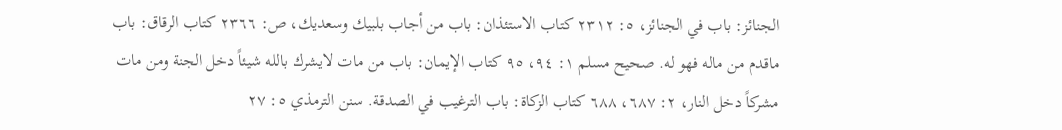الجنائز: باب في الجنائز، ٥: ٢٣١٢ كتاب الاستئذان: باب من أجاب بلبيك وسعديك، ص: ٢٣٦٦ كتاب الرقاق: باب ماقدم من ماله فهو له. صحيح مسلم ١: ٩٤، ٩٥ كتاب الإيمان: باب من مات لايشرك بالله شيئاً دخل الجنة ومن مات مشركاً دخل النار، ٢: ٦٨٧، ٦٨٨ كتاب الزكاة: باب الترغيب في الصدقة. سنن الترمذي ٥: ٢٧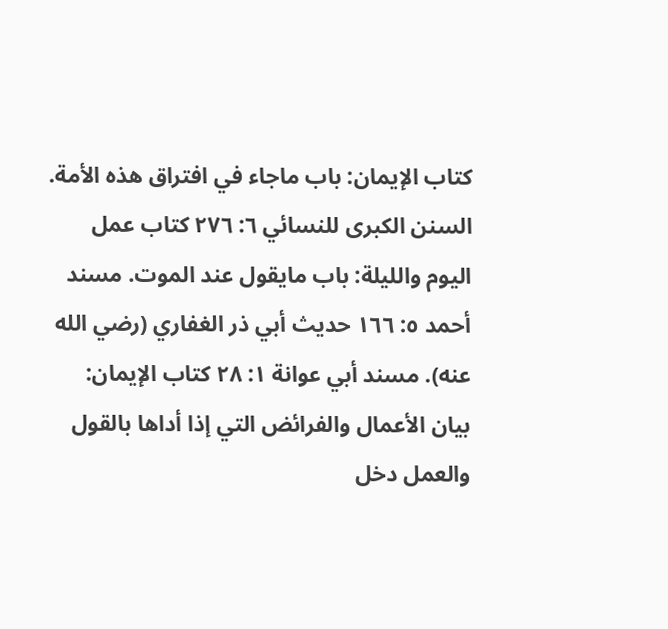كتاب الإيمان: باب ماجاء في افتراق هذه الأمة. السنن الكبرى للنسائي ٦: ٢٧٦ كتاب عمل اليوم والليلة: باب مايقول عند الموت. مسند أحمد ٥: ١٦٦ حديث أبي ذر الغفاري (رضي الله عنه). مسند أبي عوانة ١: ٢٨ كتاب الإيمان: بيان الأعمال والفرائض التي إذا أداها بالقول والعمل دخل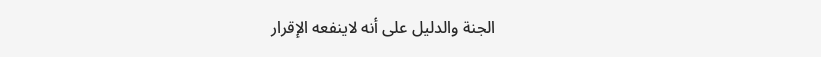الجنة والدليل على أنه لاينفعه الإقرار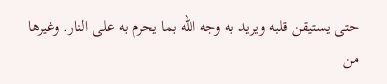حتى يستيقن قلبه ويريد به وجه الله بما يحرم به على النار. وغيرها من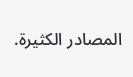المصادر الكثيرة.